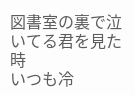図書室の裏で泣いてる君を見た時
いつも冷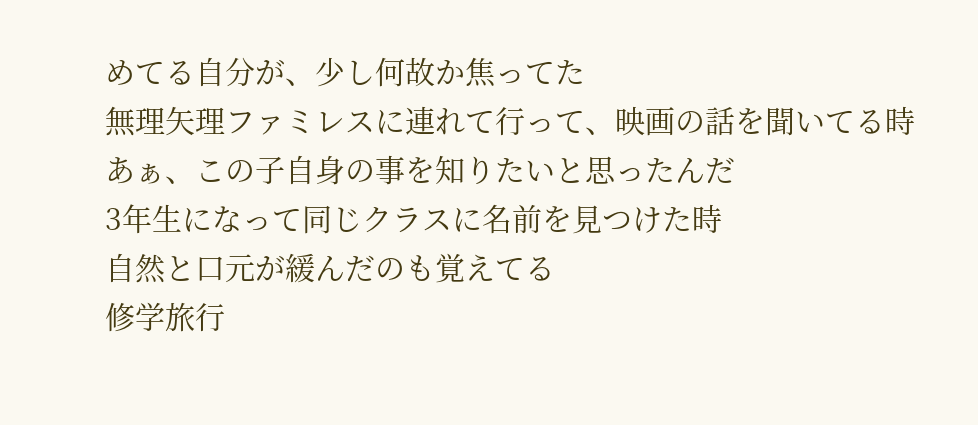めてる自分が、少し何故か焦ってた
無理矢理ファミレスに連れて行って、映画の話を聞いてる時
あぁ、この子自身の事を知りたいと思ったんだ
3年生になって同じクラスに名前を見つけた時
自然と口元が緩んだのも覚えてる
修学旅行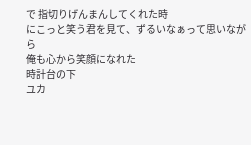で 指切りげんまんしてくれた時
にこっと笑う君を見て、ずるいなぁって思いながら
俺も心から笑顔になれた
時計台の下
ユカ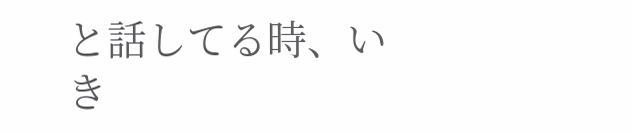と話してる時、いき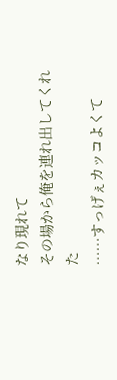なり現れて
その場から俺を連れ出してくれた
……すっげぇカッコよくて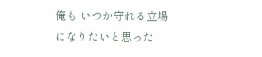俺も いつか守れる立場になりたいと思った